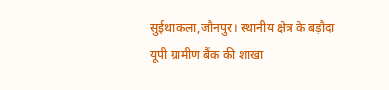सुईथाकला,जौनपुर। स्थानीय क्षेत्र के बड़ौदा यूपी ग्रामीण बैंक की शाखा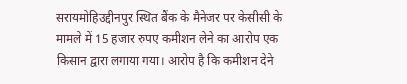सरायमोहिउद्दीनपुर स्थित बैंक के मैनेजर पर केसीसी के मामले में 15 हजार रुपए कमीशन लेने का आरोप एक किसान द्वारा लगाया गया। आरोप है कि कमीशन देने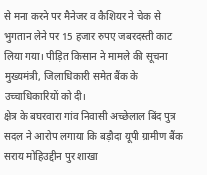से मना करने पर मैनेजर व कैशियर ने चेक से भुगतान लेने पर 15 हजार रुपए जबरदस्ती काट लिया गया। पीड़ित किसान ने मामले की सूचना मुख्यमंत्री, जिलाधिकारी समेत बैंक के उच्चाधिकारियों को दी।
क्षेत्र के बघरवारा गांव निवासी अच्छेलाल बिंद पुत्र सदल ने आरोप लगाया कि बड़ौदा यूपी ग्रामीण बैंक सराय मोहिउद्दीन पुर शाखा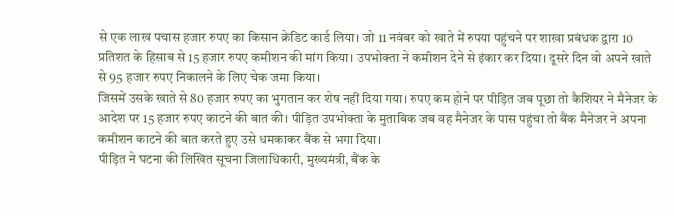से एक लाख पचास हजार रुपए का किसान क्रेडिट कार्ड लिया। जो 11 नवंबर को खाते में रुपया पहुंचने पर शाखा प्रबंधक द्वारा 10 प्रतिशत के हिसाब से 15 हजार रुपए कमीशन की मांग किया। उपभोक्ता ने कमीशन देने से इंकार कर दिया। दूसरे दिन वो अपने खाते से 95 हजार रुपए निकालने के लिए चेक जमा किया।
जिसमें उसके खाते से 80 हजार रुपए का भुगतान कर शेष नहीं दिया गया। रुपए कम होने पर पीड़ित जब पूछा तो कैशियर ने मैनेजर के आदेश पर 15 हजार रुपए काटने की बात की। पीड़ित उपभोक्ता के मुताबिक जब वह मैनेजर के पास पहुंचा तो बैंक मैनेजर ने अपना कमीशन काटने की बात करते हुए उसे धमकाकर बैंक से भगा दिया।
पीड़ित ने घटना की लिखित सूचना जिलाधिकारी, मुख्यमंत्री, बैंक के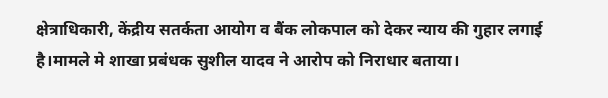क्षेत्राधिकारी, केंद्रीय सतर्कता आयोग व बैंक लोकपाल को देकर न्याय की गुहार लगाई है।मामले मे शाखा प्रबंधक सुशील यादव ने आरोप को निराधार बताया।